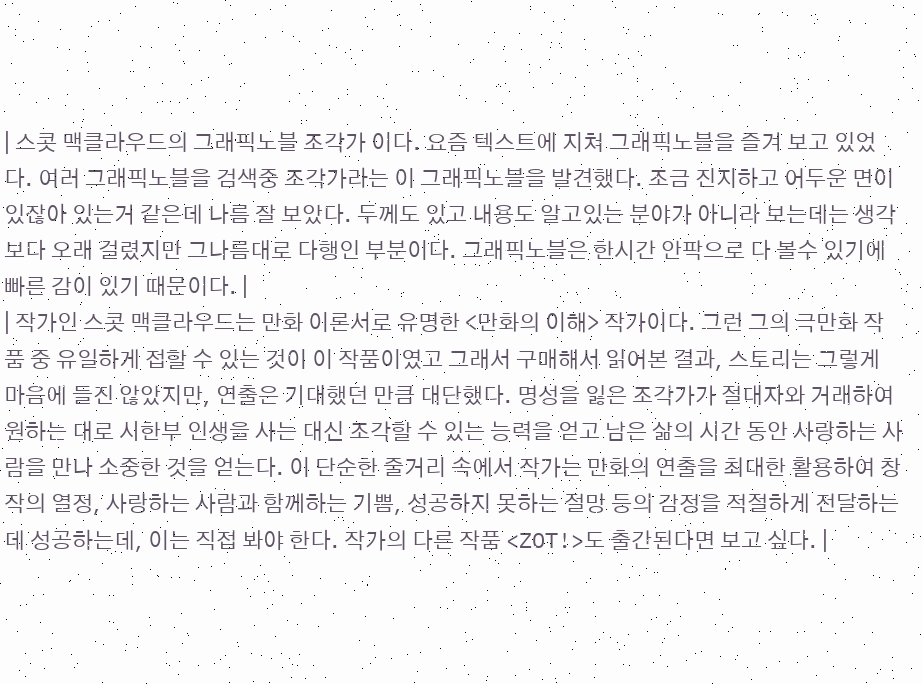| 스콧 맥클라우드의 그래픽노블 조각가 이다. 요즘 텍스트에 지쳐 그래픽노블을 즐겨 보고 있었다. 여러 그래픽노블을 검색중 조각가라는 이 그래픽노블을 발견했다. 조금 진지하고 어두운 면이 있잖아 있는거 같은데 나름 잘 보았다. 두께도 있고 내용도 알고있는 분야가 아니라 보는데는 생각보다 오래 걸렸지만 그나름대로 다행인 부분이다. 그래픽노블은 한시간 안팍으로 다 볼수 있기에 빠른 감이 있기 때문이다. |
| 작가인 스콧 맥클라우드는 만화 이론서로 유명한 <만화의 이해> 작가이다. 그런 그의 극만화 작품 중 유일하게 접할 수 있는 것이 이 작품이였고 그래서 구매해서 읽어본 결과, 스토리는 그렇게 마음에 들진 않았지만, 연출은 기대했던 만큼 대단했다. 명성을 잃은 조각가가 절대자와 거래하여 원하는 대로 시한부 인생을 사는 대신 조각할 수 있는 능력을 얻고 남은 삶의 시간 동안 사랑하는 사람을 만나 소중한 것을 얻는다. 이 단순한 줄거리 속에서 작가는 만화의 연출을 최대한 활용하여 창작의 열정, 사랑하는 사람과 함께하는 기쁨, 성공하지 못하는 절망 등의 감정을 적절하게 전달하는데 성공하는데, 이는 직접 봐야 한다. 작가의 다른 작품 <ZOT!>도 출간된다면 보고 싶다. |